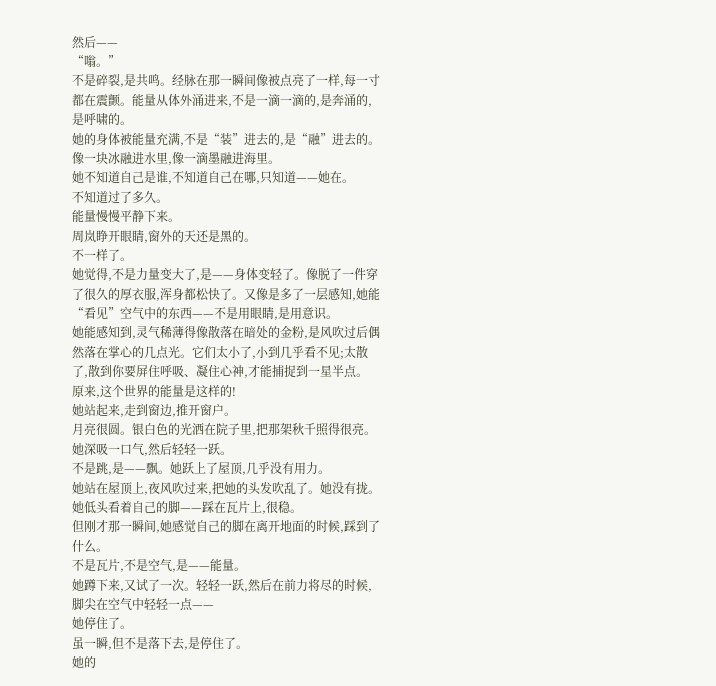然后——
“嗡。”
不是碎裂,是共鸣。经脉在那一瞬间像被点亮了一样,每一寸都在震颤。能量从体外涌进来,不是一滴一滴的,是奔涌的,是呼啸的。
她的身体被能量充满,不是“装”进去的,是“融”进去的。像一块冰融进水里,像一滴墨融进海里。
她不知道自己是谁,不知道自己在哪,只知道——她在。
不知道过了多久。
能量慢慢平静下来。
周岚睁开眼睛,窗外的天还是黑的。
不一样了。
她觉得,不是力量变大了,是——身体变轻了。像脱了一件穿了很久的厚衣服,浑身都松快了。又像是多了一层感知,她能“看见”空气中的东西——不是用眼睛,是用意识。
她能感知到,灵气稀薄得像散落在暗处的金粉,是风吹过后偶然落在掌心的几点光。它们太小了,小到几乎看不见;太散了,散到你要屏住呼吸、凝住心神,才能捕捉到一星半点。
原来,这个世界的能量是这样的!
她站起来,走到窗边,推开窗户。
月亮很圆。银白色的光洒在院子里,把那架秋千照得很亮。
她深吸一口气,然后轻轻一跃。
不是跳,是——飘。她跃上了屋顶,几乎没有用力。
她站在屋顶上,夜风吹过来,把她的头发吹乱了。她没有拢。她低头看着自己的脚——踩在瓦片上,很稳。
但刚才那一瞬间,她感觉自己的脚在离开地面的时候,踩到了什么。
不是瓦片,不是空气,是——能量。
她蹲下来,又试了一次。轻轻一跃,然后在前力将尽的时候,脚尖在空气中轻轻一点——
她停住了。
虽一瞬,但不是落下去,是停住了。
她的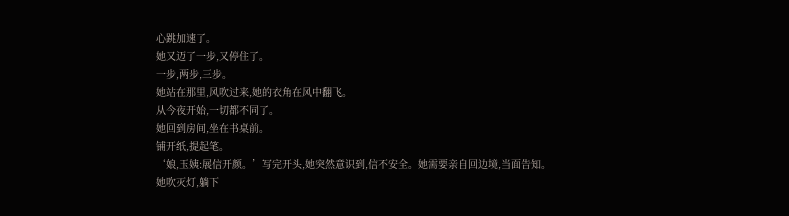心跳加速了。
她又迈了一步,又停住了。
一步,两步,三步。
她站在那里,风吹过来,她的衣角在风中翻飞。
从今夜开始,一切都不同了。
她回到房间,坐在书桌前。
铺开纸,提起笔。
‘娘,玉姨:展信开颜。’写完开头,她突然意识到,信不安全。她需要亲自回边境,当面告知。
她吹灭灯,躺下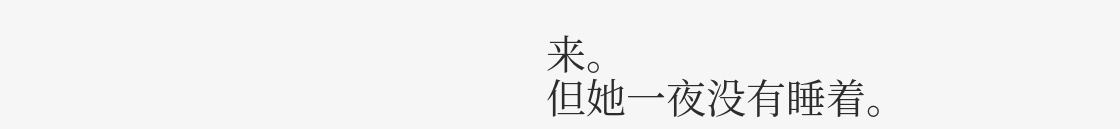来。
但她一夜没有睡着。